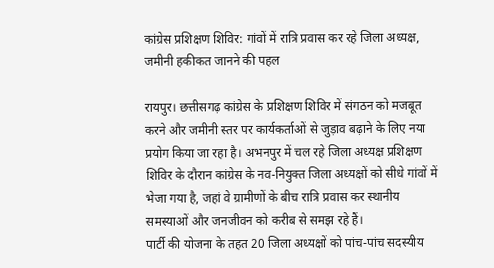कांग्रेस प्रशिक्षण शिविर: गांवों में रात्रि प्रवास कर रहे जिला अध्यक्ष, जमीनी हकीकत जानने की पहल

रायपुर। छत्तीसगढ़ कांग्रेस के प्रशिक्षण शिविर में संगठन को मजबूत करने और जमीनी स्तर पर कार्यकर्ताओं से जुड़ाव बढ़ाने के लिए नया प्रयोग किया जा रहा है। अभनपुर में चल रहे जिला अध्यक्ष प्रशिक्षण शिविर के दौरान कांग्रेस के नव-नियुक्त जिला अध्यक्षों को सीधे गांवों में भेजा गया है, जहां वे ग्रामीणों के बीच रात्रि प्रवास कर स्थानीय समस्याओं और जनजीवन को करीब से समझ रहे हैं।
पार्टी की योजना के तहत 20 जिला अध्यक्षों को पांच-पांच सदस्यीय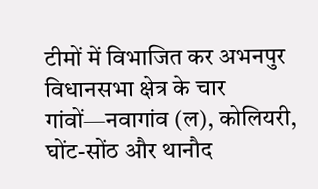टीमों में विभाजित कर अभनपुर विधानसभा क्षेत्र के चार गांवों—नवागांव (ल), कोलियरी, घोंट-सोंठ और थानौद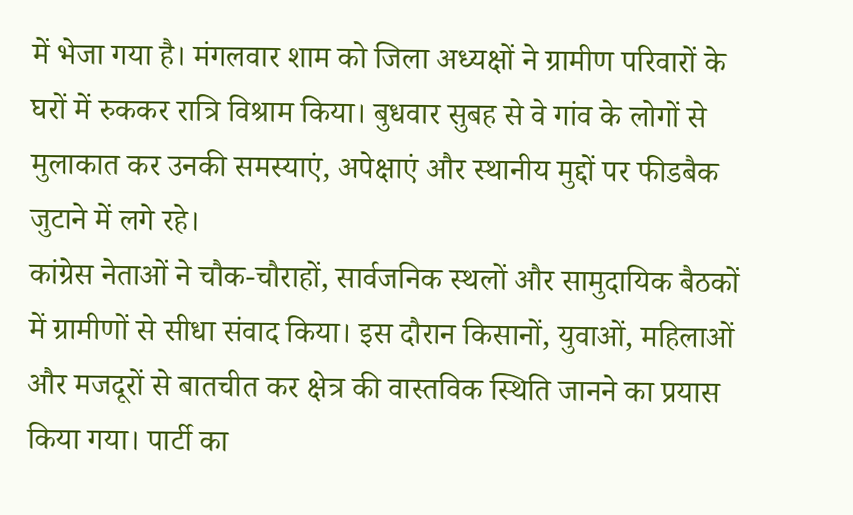में भेजा गया है। मंगलवार शाम को जिला अध्यक्षों ने ग्रामीण परिवारों के घरों में रुककर रात्रि विश्राम किया। बुधवार सुबह से वे गांव के लोगों से मुलाकात कर उनकी समस्याएं, अपेक्षाएं और स्थानीय मुद्दों पर फीडबैक जुटाने में लगे रहे।
कांग्रेस नेताओं ने चौक-चौराहों, सार्वजनिक स्थलों और सामुदायिक बैठकों में ग्रामीणों से सीधा संवाद किया। इस दौरान किसानों, युवाओं, महिलाओं और मजदूरों से बातचीत कर क्षेत्र की वास्तविक स्थिति जानने का प्रयास किया गया। पार्टी का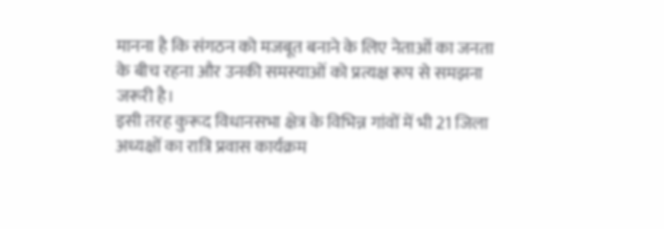मानना है कि संगठन को मजबूत बनाने के लिए नेताओं का जनता के बीच रहना और उनकी समस्याओं को प्रत्यक्ष रूप से समझना जरूरी है।
इसी तरह कुरूद विधानसभा क्षेत्र के विभिन्न गांवों में भी 21 जिला अध्यक्षों का रात्रि प्रवास कार्यक्रम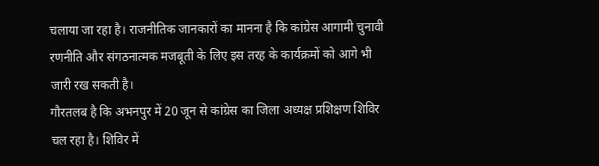चलाया जा रहा है। राजनीतिक जानकारों का मानना है कि कांग्रेस आगामी चुनावी रणनीति और संगठनात्मक मजबूती के लिए इस तरह के कार्यक्रमों को आगे भी जारी रख सकती है।
गौरतलब है कि अभनपुर में 20 जून से कांग्रेस का जिला अध्यक्ष प्रशिक्षण शिविर चल रहा है। शिविर में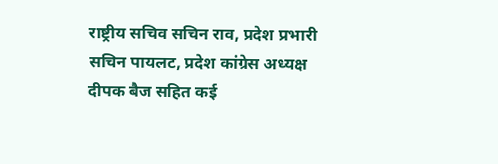राष्ट्रीय सचिव सचिन राव, प्रदेश प्रभारी सचिन पायलट, प्रदेश कांग्रेस अध्यक्ष दीपक बैज सहित कई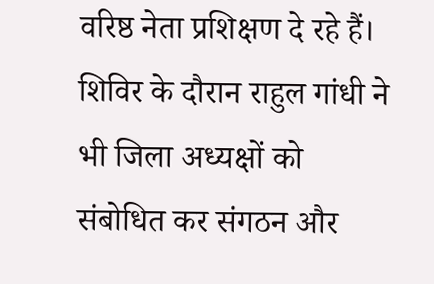वरिष्ठ नेता प्रशिक्षण दे रहे हैं। शिविर के दौरान राहुल गांधी ने भी जिला अध्यक्षों को संबोधित कर संगठन और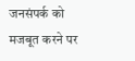जनसंपर्क को मजबूत करने पर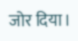जोर दिया।